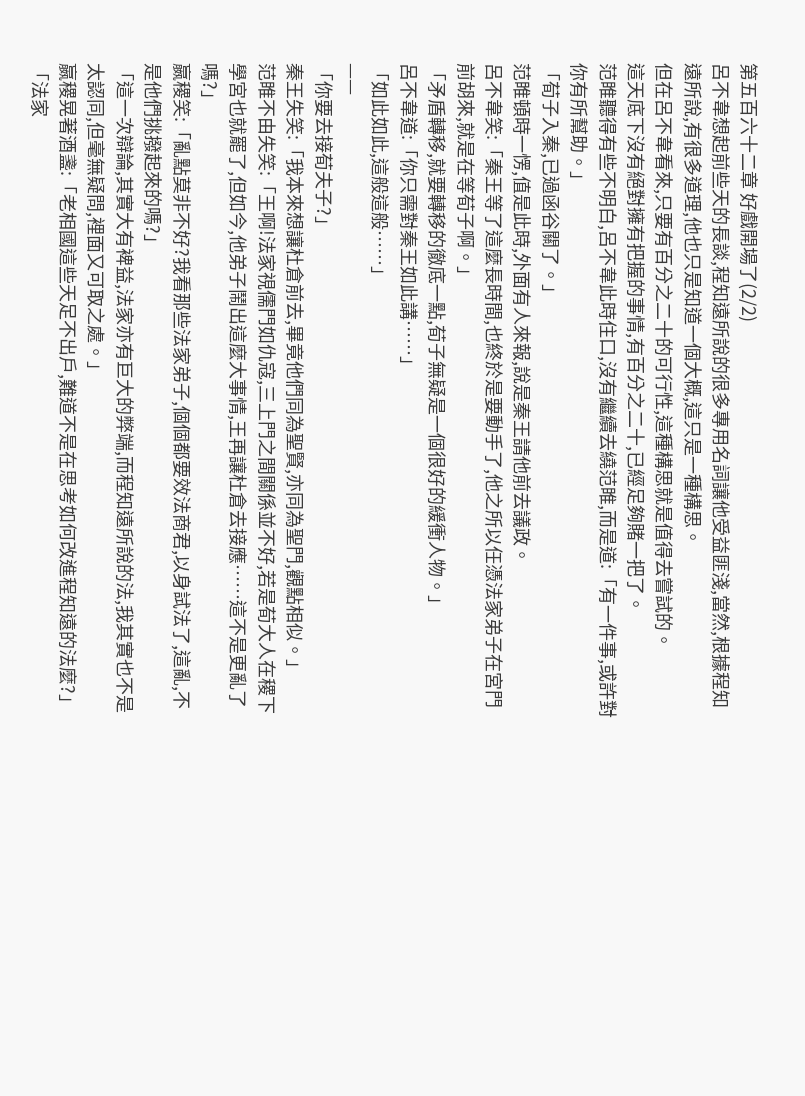第五百六十二章 好戲開場了(2/2)
呂不韋想起前些天的長談,程知遠所說的很多專用名詞讓他受益匪淺,當然,根據程知遠所說,有很多道理,他也只是知道一個大概,這只是一種構思。
但在呂不韋看來,只要有百分之二十的可行性,這種構思就是值得去嘗試的。
這天底下沒有絕對擁有把握的事情,有百分之二十,已經足夠賭一把了。
范睢聽得有些不明白,呂不韋此時住口,沒有繼續去繞范睢,而是道:「有一件事,或許對你有所幫助。」
「荀子入秦,已過函谷關了。」
范睢頓時一愣,值是此時,外面有人來報,說是秦王請他前去議政。
呂不韋笑:「秦王等了這麼長時間,也終於是要動手了,他之所以任憑法家弟子在宮門前胡來,就是在等荀子啊。」
「矛盾轉移,就要轉移的徹底一點,荀子無疑是一個很好的緩衝人物。」
呂不韋道:「你只需對秦王如此講……」
「如此如此,這般這般……」
——
「你要去接荀夫子?」
秦王失笑:「我本來想讓杜倉前去,畢竟他們同為聖賢,亦同為聖門,觀點相似。」
范睢不由失笑:「王啊!法家視儒門如仇寇,三上門之間關係並不好,若是荀大人在稷下學宮也就罷了,但如今,他弟子鬧出這麼大事情,王再讓杜倉去接應……這不是更亂了嗎?」
嬴稷笑:「亂點莫非不好?我看那些法家弟子,個個都要效法商君,以身試法了,這亂,不是他們挑撥起來的嗎?」
「這一次辯論,其實大有裨益,法家亦有巨大的弊端,而程知遠所說的法,我其實也不是太認同,但毫無疑問,裡面又可取之處。」
嬴稷晃著酒盞:「老相國這些天足不出戶,難道不是在思考如何改進程知遠的法麼?」
「法家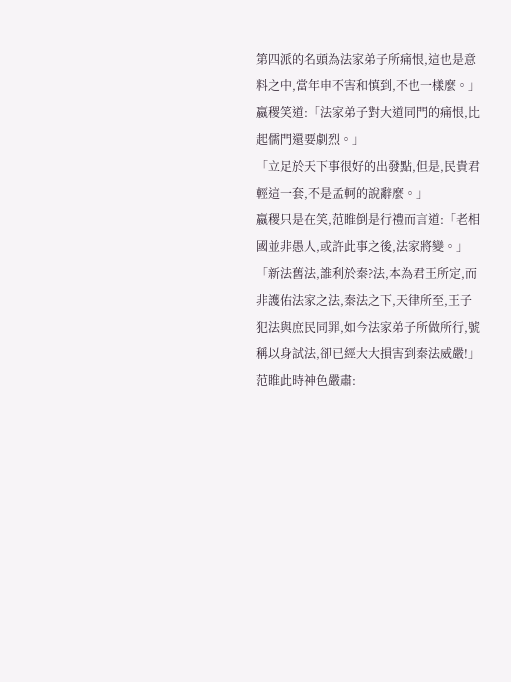第四派的名頭為法家弟子所痛恨,這也是意料之中,當年申不害和慎到,不也一樣麼。」
嬴稷笑道:「法家弟子對大道同門的痛恨,比起儒門還要劇烈。」
「立足於天下事很好的出發點,但是,民貴君輕這一套,不是孟軻的說辭麼。」
嬴稷只是在笑,范睢倒是行禮而言道:「老相國並非愚人,或許此事之後,法家將變。」
「新法舊法,誰利於秦?法,本為君王所定,而非護佑法家之法,秦法之下,天律所至,王子犯法與庶民同罪,如今法家弟子所做所行,號稱以身試法,卻已經大大損害到秦法威嚴!」
范睢此時神色嚴肅: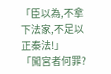「臣以為,不拿下法家,不足以正秦法!」
「闖宮者何罪?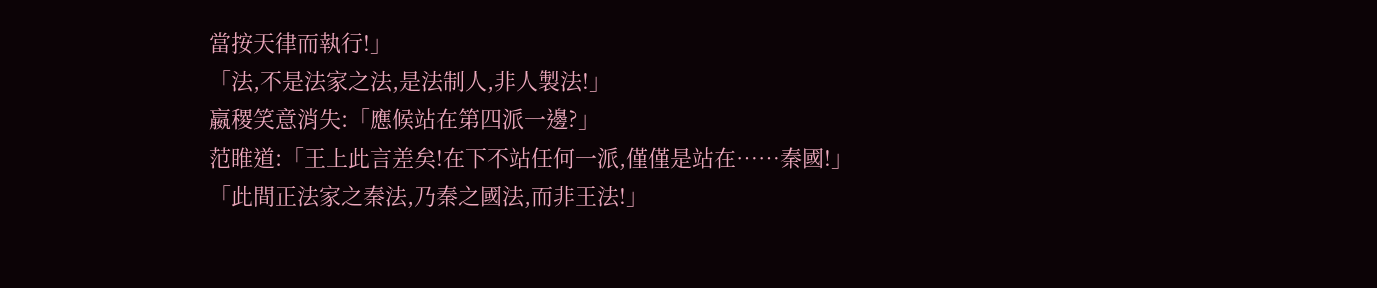當按天律而執行!」
「法,不是法家之法,是法制人,非人製法!」
嬴稷笑意消失:「應候站在第四派一邊?」
范睢道:「王上此言差矣!在下不站任何一派,僅僅是站在……秦國!」
「此間正法家之秦法,乃秦之國法,而非王法!」